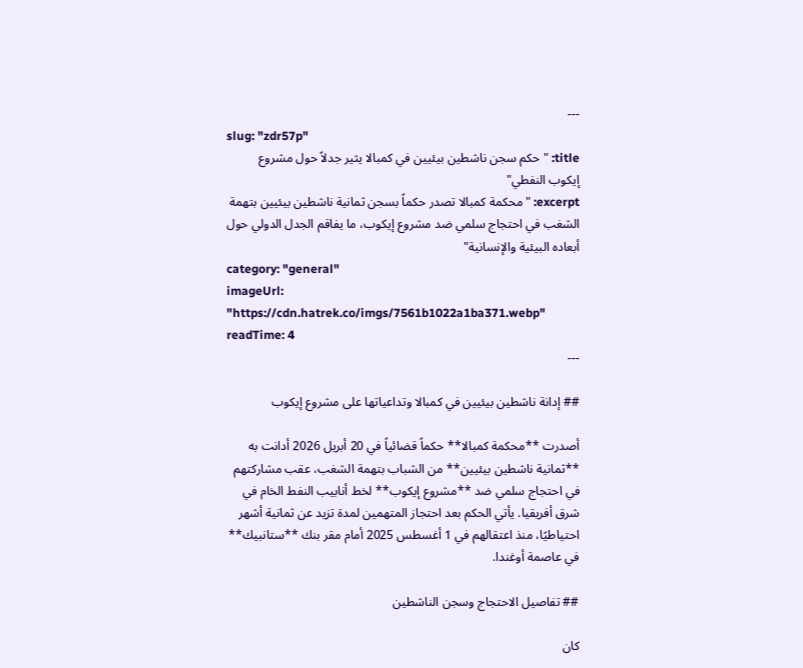---
slug: "zdr57p"
title: "حكم سجن ناشطين بيئيين في كمبالا يثير جدلاً حول مشروع إيكوب النفطي"
excerpt: "محكمة كمبالا تصدر حكماً بسجن ثمانية ناشطين بيئيين بتهمة الشغب في احتجاج سلمي ضد مشروع إيكوب، ما يفاقم الجدل الدولي حول أبعاده البيئية والإنسانية"
category: "general"
imageUrl: "https://cdn.hatrek.co/imgs/7561b1022a1ba371.webp"
readTime: 4
---

## إدانة ناشطين بيئيين في كمبالا وتداعياتها على مشروع إيكوب

أصدرت **محكمة كمبالا** حكماً قضائياً في 20 أبريل 2026 أدانت به **ثمانية ناشطين بيئيين** من الشباب بتهمة الشغب، عقب مشاركتهم في احتجاج سلمي ضد **مشروع إيكوب** لخط أنابيب النفط الخام في شرق أفريقيا. يأتي الحكم بعد احتجاز المتهمين لمدة تزيد عن ثمانية أشهر احتياطيًا، منذ اعتقالهم في 1 أغسطس 2025 أمام مقر بنك **ستانبيك** في عاصمة أوغندا.

## تفاصيل الاحتجاج وسجن الناشطين

كان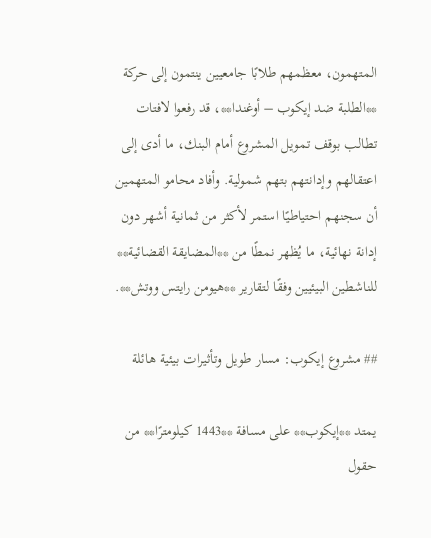المتهمون، معظمهم طلابًا جامعيين ينتمون إلى حركة **الطلبة ضد إيكوب – أوغندا**، قد رفعوا لافتات تطالب بوقف تمويل المشروع أمام البنك، ما أدى إلى اعتقالهم وإدانتهم بتهم شمولية. وأفاد محامو المتهمين أن سجنهم احتياطيًا استمر لأكثر من ثمانية أشهر دون إدانة نهائية، ما يُظهر نمطًا من **المضايقة القضائية** للناشطين البيئيين وفقًا لتقارير **هيومن رايتس ووتش**.

## مشروع إيكوب: مسار طويل وتأثيرات بيئية هائلة

يمتد **إيكوب** على مسافة **1443 كيلومترًا** من حقول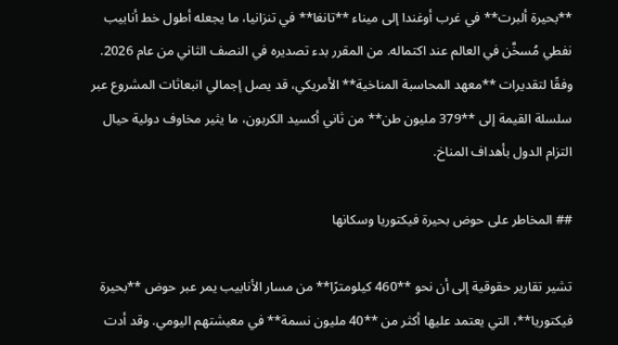**بحيرة ألبرت** في غرب أوغندا إلى ميناء **تانغا** في تنزانيا، ما يجعله أطول خط أنابيب نفطي مُسخَّن في العالم عند اكتماله. من المقرر بدء تصديره في النصف الثاني من عام 2026. وفقًا لتقديرات **معهد المحاسبة المناخية** الأمريكي، قد يصل إجمالي انبعاثات المشروع عبر سلسلة القيمة إلى **379 مليون طن** من ثاني أكسيد الكربون، ما يثير مخاوف دولية حيال التزام الدول بأهداف المناخ.

## المخاطر على حوض بحيرة فيكتوريا وسكانها

تشير تقارير حقوقية إلى أن نحو **460 كيلومترًا** من مسار الأنابيب يمر عبر حوض **بحيرة فيكتوريا**، التي يعتمد عليها أكثر من **40 مليون نسمة** في معيشتهم اليومي. وقد أدت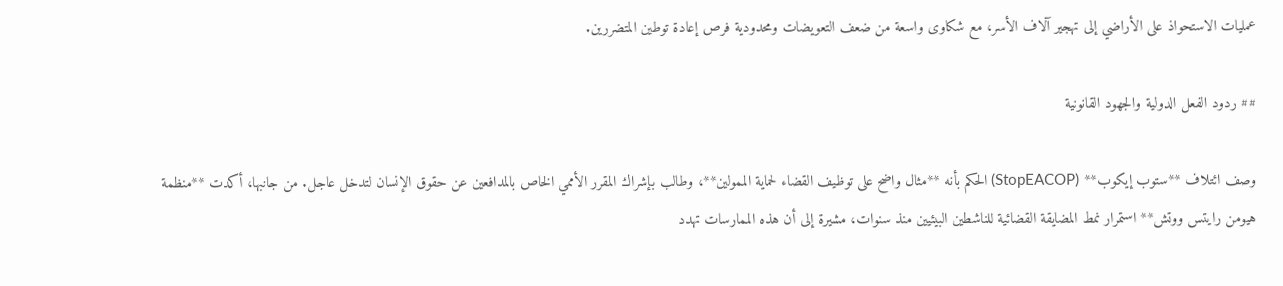عمليات الاستحواذ على الأراضي إلى تهجير آلاف الأسر، مع شكاوى واسعة من ضعف التعويضات ومحدودية فرص إعادة توطين المتضررين.

## ردود الفعل الدولية والجهود القانونية

وصف ائتلاف **ستوب إيكوب** (StopEACOP) الحكم بأنه **مثال واضح على توظيف القضاء لحماية الممولين**، وطالب بإشراك المقرر الأممي الخاص بالمدافعين عن حقوق الإنسان لتدخل عاجل. من جانبها، أكدت **منظمة هيومن رايتس ووتش** استمرار نمط المضايقة القضائية للناشطين البيئيين منذ سنوات، مشيرة إلى أن هذه الممارسات تهدد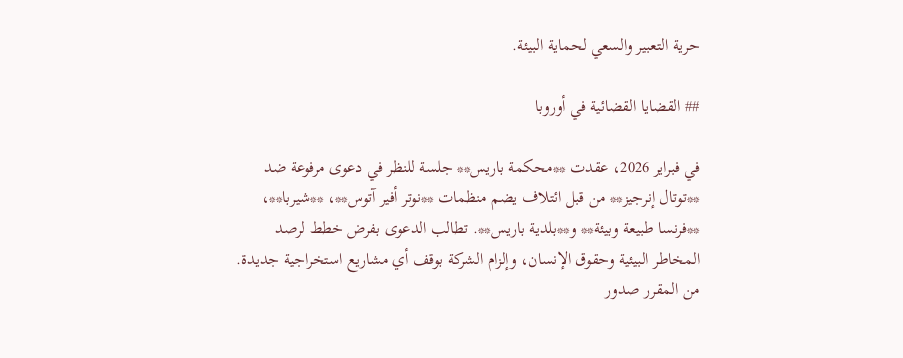حرية التعبير والسعي لحماية البيئة.

## القضايا القضائية في أوروبا

في فبراير 2026، عقدت **محكمة باريس** جلسة للنظر في دعوى مرفوعة ضد **توتال إنرجيز** من قبل ائتلاف يضم منظمات **نوتر أفير آتوس**، **شيربا**، **فرنسا طبيعة وبيئة** و**بلدية باريس**. تطالب الدعوى بفرض خطط لرصد المخاطر البيئية وحقوق الإنسان، وإلزام الشركة بوقف أي مشاريع استخراجية جديدة. من المقرر صدور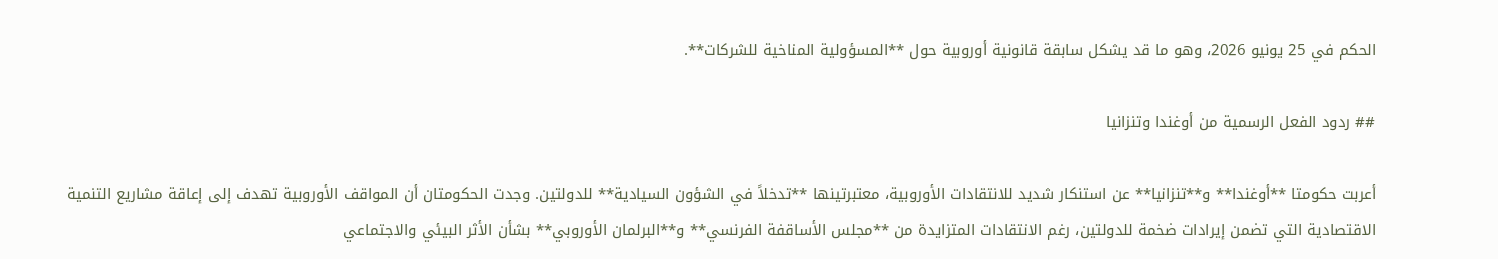الحكم في 25 يونيو 2026، وهو ما قد يشكل سابقة قانونية أوروبية حول **المسؤولية المناخية للشركات**.

## ردود الفعل الرسمية من أوغندا وتنزانيا

أعربت حكومتا **أوغندا** و**تنزانيا** عن استنكار شديد للانتقادات الأوروبية، معتبرتينها **تدخلاً في الشؤون السيادية** للدولتين. وجدت الحكومتان أن المواقف الأوروبية تهدف إلى إعاقة مشاريع التنمية الاقتصادية التي تضمن إيرادات ضخمة للدولتين، رغم الانتقادات المتزايدة من **مجلس الأساقفة الفرنسي** و**البرلمان الأوروبي** بشأن الأثر البيئي والاجتماعي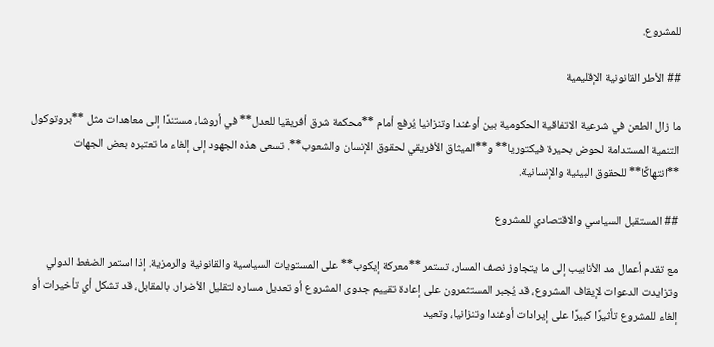للمشروع.

## الأطر القانونية الإقليمية

ما زال الطعن في شرعية الاتفاقية الحكومية بين أوغندا وتنزانيا يُرفع أمام **محكمة شرق أفريقيا للعدل** في أروشا، مستندًا إلى معاهدات مثل **بروتوكول التنمية المستدامة لحوض بحيرة فيكتوريا** و**الميثاق الأفريقي لحقوق الإنسان والشعوب**. تسعى هذه الجهود إلى إلغاء ما تعتبره بعض الجهات **انتهاكًا** للحقوق البيئية والإنسانية.

## المستقبل السياسي والاقتصادي للمشروع

مع تقدم أعمال مد الأنابيب إلى ما يتجاوز نصف المسار، تستمر **معركة إيكوب** على المستويات السياسية والقانونية والرمزية. إذا استمر الضغط الدولي وتزايدت الدعوات لإيقاف المشروع، قد يُجبر المستثمرون على إعادة تقييم جدوى المشروع أو تعديل مساره لتقليل الأضرار. بالمقابل، قد تشكل أي تأخيرات أو إلغاء للمشروع تأثيرًا كبيرًا على إيرادات أوغندا وتنزانيا، وتعيد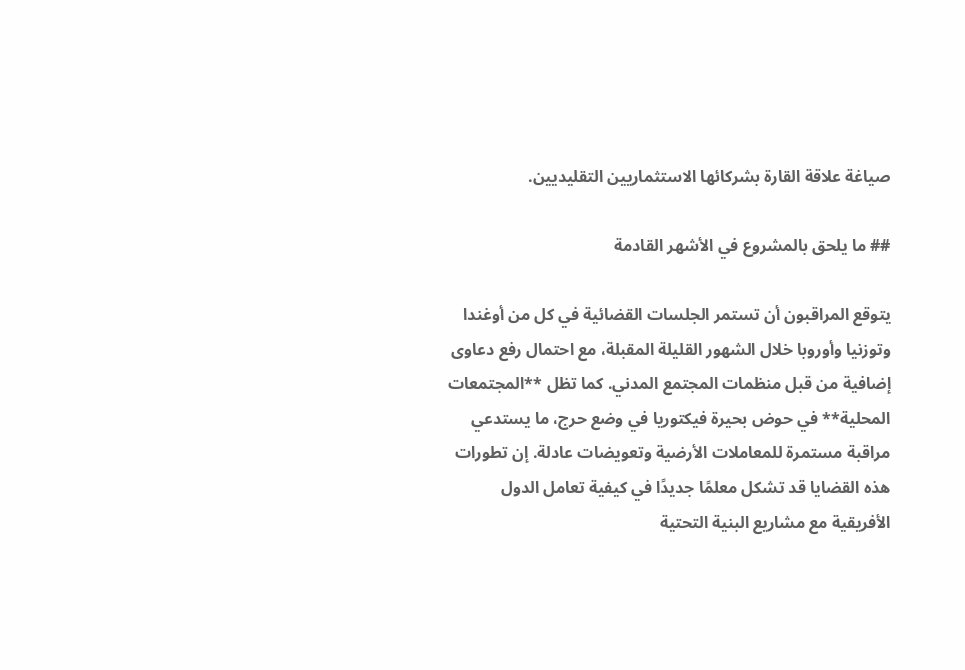صياغة علاقة القارة بشركائها الاستثماريين التقليديين.

## ما يلحق بالمشروع في الأشهر القادمة

يتوقع المراقبون أن تستمر الجلسات القضائية في كل من أوغندا وتوزنيا وأوروبا خلال الشهور القليلة المقبلة، مع احتمال رفع دعاوى إضافية من قبل منظمات المجتمع المدني. كما تظل **المجتمعات المحلية** في حوض بحيرة فيكتوريا في وضع حرج، ما يستدعي مراقبة مستمرة للمعاملات الأرضية وتعويضات عادلة. إن تطورات هذه القضايا قد تشكل معلمًا جديدًا في كيفية تعامل الدول الأفريقية مع مشاريع البنية التحتية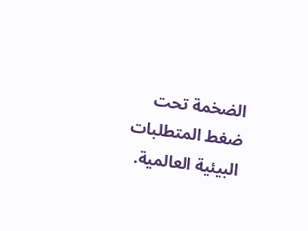الضخمة تحت ضغط المتطلبات البيئية العالمية.